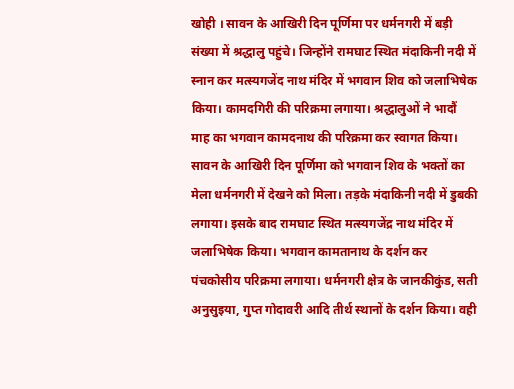खोही । सावन के आखिरी दिन पूर्णिमा पर धर्मनगरी में बड़ी संख्या में श्रद्धालु पहुंचे। जिन्होंने रामघाट स्थित मंदाकिनी नदी में स्नान कर मत्स्यगजेंद नाथ मंदिर में भगवान शिव को जलाभिषेक किया। कामदगिरी की परिक्रमा लगाया। श्रद्धालुओं ने भादौं माह का भगवान कामदनाथ की परिक्रमा कर स्वागत किया।
सावन के आखिरी दिन पूर्णिमा को भगवान शिव के भक्तों का मेला धर्मनगरी में देखने को मिला। तड़के मंदाकिनी नदी में डुबकी लगाया। इसके बाद रामघाट स्थित मत्स्यगजेंद्र नाथ मंदिर में जलाभिषेक किया। भगवान कामतानाथ के दर्शन कर पंचकोसीय परिक्रमा लगाया। धर्मनगरी क्षेत्र के जानकीकुंड, सती अनुसुइया, गुप्त गोदावरी आदि तीर्थ स्थानों के दर्शन किया। वही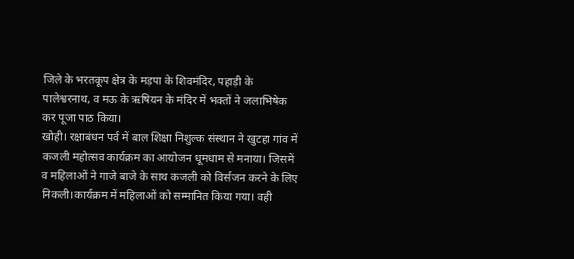जिले के भरतकूप क्षेत्र के मड़पा के शिवमंदिर, पहाड़ी के पालेश्वरनाथ, व मऊ के ऋषियन के मंदिर में भक्तों ने जलाभिषेक कर पूजा पाठ किया।
खोही। रक्षाबंधन पर्व में बाल शिक्षा निशुल्क संस्थान ने खुटहा गांव में कजली महोत्सव कार्यक्रम का आयोजन धूमधाम से मनाया। जिसमें व महिलाओं ने गाजे बाजे के साथ कजली को विर्सजन करने के लिए निकली।कार्यक्रम में महिलाओं को सम्मानित किया गया। वही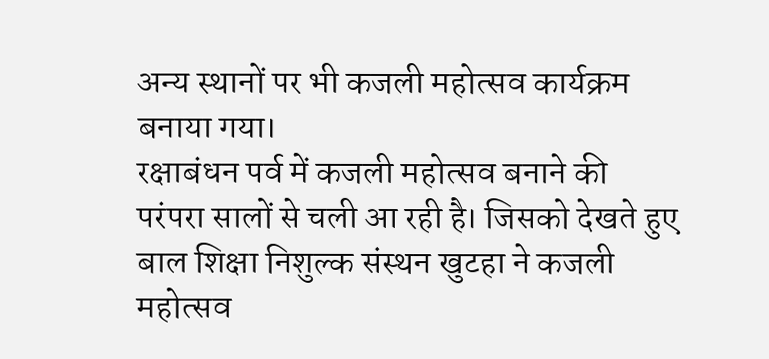अन्य स्थानों पर भी कजली महोत्सव कार्यक्रम बनाया गया।
रक्षाबंधन पर्व में कजली महोत्सव बनाने की परंपरा सालों से चली आ रही है। जिसको देखते हुए बाल शिक्षा निशुल्क संस्थन खुटहा ने कजली महोत्सव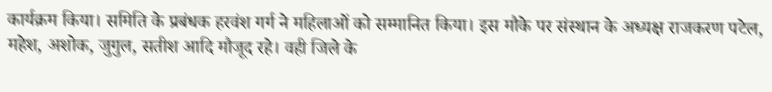कार्यक्रम किया। समिति के प्रबंधक हरवंश गर्ग ने महिलाओं को सम्मानित किया। इस मौके पर संस्थान के अध्यक्ष राजकरण पटेल, महेश, अशोक, जुगुल, सतीश आदि मौजूद रहे। वही जिले के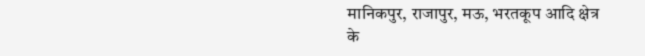मानिकपुर, राजापुर, मऊ, भरतकूप आदि क्षेत्र के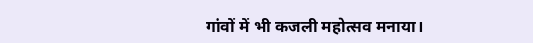गांवों में भी कजली महोत्सव मनाया।